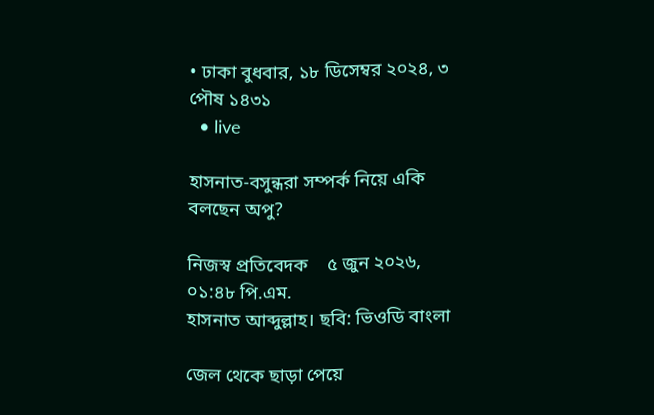• ঢাকা বুধবার, ১৮ ডিসেম্বর ২০২৪, ৩ পৌষ ১৪৩১
  • live

হাসনাত-বসুন্ধরা সম্পর্ক নিয়ে একি বলছেন অপু?

নিজস্ব প্রতিবেদক    ৫ জুন ২০২৬, ০১:৪৮ পি.এম.
হাসনাত আব্দুল্লাহ। ছবি: ভিওডি বাংলা

জেল থেকে ছাড়া পেয়ে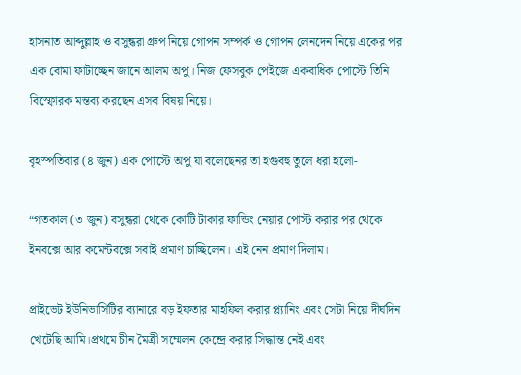হাসনাত আব্দুল্লাহ ও বসুন্ধরা গ্রুপ নিয়ে গোপন সম্পর্ক ও গোপন লেনদেন নিয়ে একের পর এক বোমা ফাটাচ্ছেন জানে আলম অপু। নিজ ফেসবুক পেইজে একবাধিক পোস্টে তিনি বিস্ফোরক মন্তব্য করছেন এসব বিষয় নিয়ে।

বৃহস্পতিবার (৪ জুন) এক পোস্টে অপু যা বলেছেনর তা হগুবহু তুলে ধরা হলো-

“গতকাল (৩ জুন) বসুন্ধরা থেকে কোটি টাকার ফান্ডিং নেয়ার পোস্ট করার পর থেকে ইনবক্সে আর কমেন্টবক্সে সবাই প্রমাণ চাচ্ছিলেন। এই নেন প্রমাণ দিলাম।

প্রাইভেট ইউনিভার্সিটির ব্যানারে বড় ইফতার মাহফিল করার প্ল্যানিং এবং সেটা নিয়ে দীর্ঘদিন খেটেছি আমি।প্রথমে চীন মৈত্রী সম্মেলন কেন্দ্রে করার সিদ্ধান্ত নেই এবং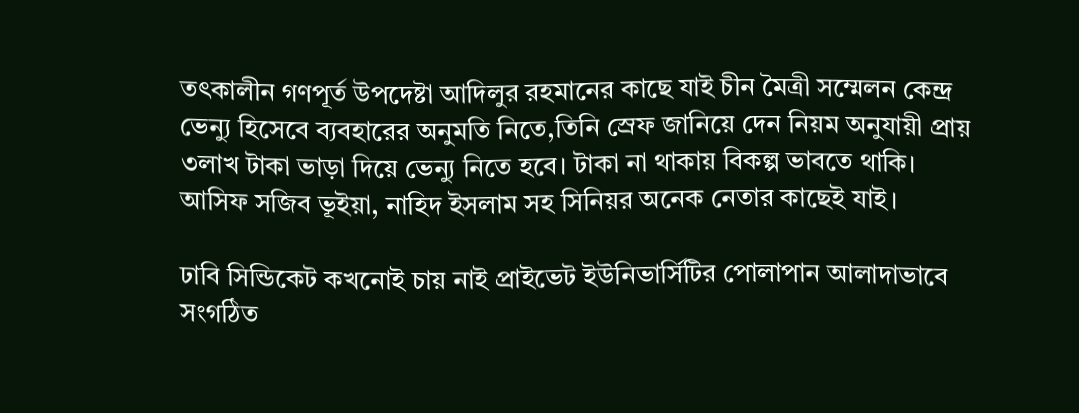তৎকালীন গণপূর্ত উপদেষ্টা আদিলুর রহমানের কাছে যাই চীন মৈত্রী সম্মেলন কেন্দ্র ভেন্যু হিসেবে ব্যবহারের অনুমতি নিতে,তিনি স্রেফ জানিয়ে দেন নিয়ম অনুযায়ী প্রায় ৩লাখ টাকা ভাড়া দিয়ে ভেন্যু নিতে হবে। টাকা না থাকায় বিকল্প ভাবতে থাকি। আসিফ সজিব ভূইয়া, নাহিদ ইসলাম সহ সিনিয়র অনেক নেতার কাছেই যাই।

ঢাবি সিন্ডিকেট কখনোই চায় নাই প্রাইভেট ইউনিভার্সিটির পোলাপান আলাদাভাবে সংগঠিত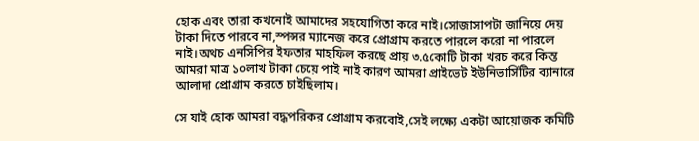হোক এবং তারা কখনোই আমাদের সহযোগিতা করে নাই।সোজাসাপটা জানিয়ে দেয় টাকা দিতে পারবে না,স্পন্সর ম্যানেজ করে প্রোগ্রাম করতে পারলে করো না পারলে নাই।অথচ এনসিপির ইফতার মাহফিল করছে প্রায় ৩.৫কোটি টাকা খরচ করে কিন্ত আমরা মাত্র ১০লাখ টাকা চেয়ে পাই নাই কারণ আমরা প্রাইভেট ইউনিভার্সিটির ব্যানারে আলাদা প্রোগ্রাম করতে চাইছিলাম।

সে যাই হোক আমরা বদ্ধপরিকর প্রোগ্রাম করবোই,সেই লক্ষ্যে একটা আয়োজক কমিটি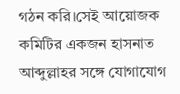গঠন করি।সেই আয়োজক কমিটির একজন হাসনাত আব্দুল্লাহর সঙ্গে যোগাযোগ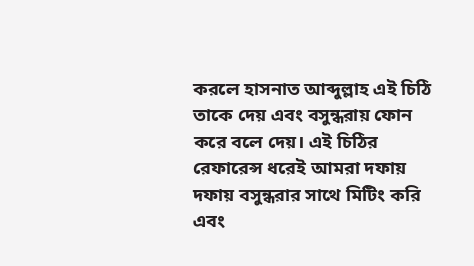করলে হাসনাত আব্দুল্লাহ এই চিঠি তাকে দেয় এবং বসুন্ধরায় ফোন করে বলে দেয়। এই চিঠির রেফারেন্স ধরেই আমরা দফায় দফায় বসুন্ধরার সাথে মিটিং করি এবং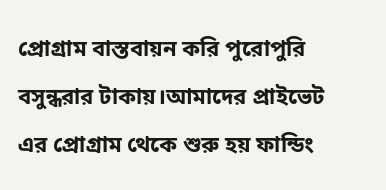প্রোগ্রাম বাস্তবায়ন করি পুরোপুরি বসুন্ধরার টাকায়।আমাদের প্রাইভেট এর প্রোগ্রাম থেকে শুরু হয় ফান্ডিং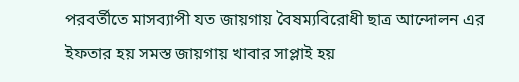পরবর্তীতে মাসব্যাপী যত জায়গায় বৈষম্যবিরোধী ছাত্র আন্দোলন এর ইফতার হয় সমস্ত জায়গায় খাবার সাপ্লাই হয়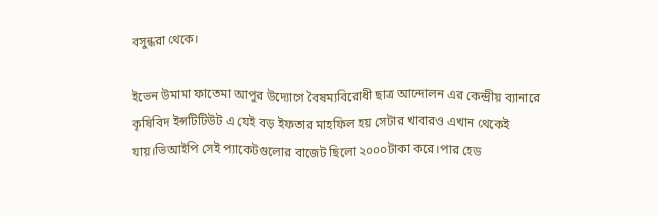বসুন্ধরা থেকে।

ইভেন উমামা ফাতেমা আপুর উদ্যোগে বৈষম্যবিরোধী ছাত্র আন্দোলন এর কেন্দ্রীয় ব্যানারে কৃষিবিদ ইন্সটিটিউট এ যেই বড় ইফতার মাহফিল হয় সেটার খাবারও এখান থেকেই যায়।ভিআইপি সেই প্যাকেটগুলোর বাজেট ছিলো ২০০০টাকা করে।পার হেড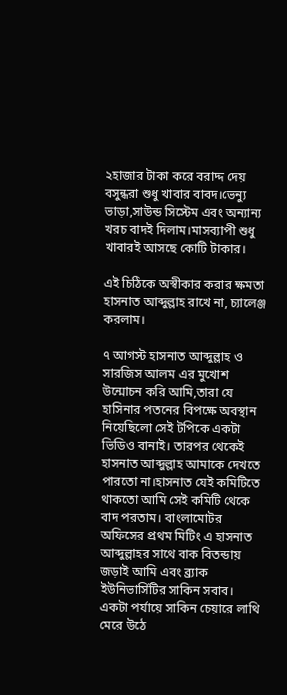২হাজার টাকা করে বরাদ্দ দেয় বসুন্ধরা শুধু খাবার বাবদ।ভেন্যু ভাড়া,সাউন্ড সিস্টেম এবং অন্যান্য খরচ বাদই দিলাম।মাসব্যাপী শুধু খাবারই আসছে কোটি টাকার।

এই চিঠিকে অস্বীকার করার ক্ষমতা হাসনাত আব্দুল্লাহ রাখে না, চ্যালেঞ্জ করলাম।

৭ আগস্ট হাসনাত আব্দুল্লাহ ও সারজিস আলম এর মুখোশ উন্মোচন করি আমি,তারা যে হাসিনার পতনের বিপক্ষে অবস্থান নিয়েছিলো সেই টপিকে একটা ভিডিও বানাই। তারপর থেকেই হাসনাত আব্দুল্লাহ আমাকে দেখতে পারতো না।হাসনাত যেই কমিটিতে থাকতো আমি সেই কমিটি থেকে বাদ পরতাম। বাংলামোটর অফিসের প্রথম মিটিং এ হাসনাত আব্দুল্লাহর সাথে বাক বিতন্ডায় জড়াই আমি এবং ব্র‍্যাক ইউনিভার্সিটির সাকিন সবাব। একটা পর্যায়ে সাকিন চেয়ারে লাথি মেরে উঠে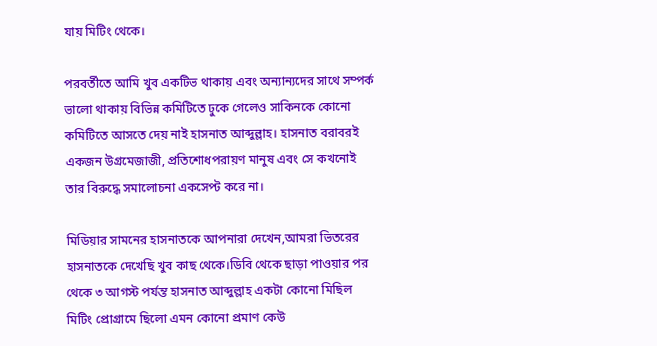যায় মিটিং থেকে।

পরবর্তীতে আমি খুব একটিভ থাকায় এবং অন্যান্যদের সাথে সম্পর্ক ভালো থাকায় বিভিন্ন কমিটিতে ঢুকে গেলেও সাকিনকে কোনো কমিটিতে আসতে দেয় নাই হাসনাত আব্দুল্লাহ। হাসনাত বরাবরই একজন উগ্রমেজাজী, প্রতিশোধপরায়ণ মানুষ এবং সে কখনোই তার বিরুদ্ধে সমালোচনা একসেপ্ট করে না।

মিডিয়ার সামনের হাসনাতকে আপনারা দেখেন,আমরা ভিতরের হাসনাতকে দেখেছি খুব কাছ থেকে।ডিবি থেকে ছাড়া পাওয়ার পর থেকে ৩ আগস্ট পর্যন্ত হাসনাত আব্দুল্লাহ একটা কোনো মিছিল মিটিং প্রোগ্রামে ছিলো এমন কোনো প্রমাণ কেউ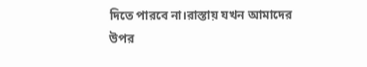দিতে পারবে না।রাস্তায় যখন আমাদের উপর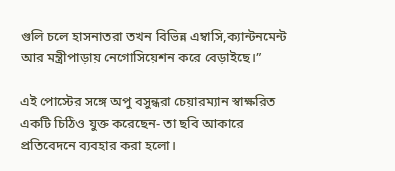গুলি চলে হাসনাতরা তখন বিভিন্ন এম্বাসি,ক্যান্টনমেন্ট আর মন্ত্রীপাড়ায় নেগোসিয়েশন করে বেড়াইছে।”

এই পোস্টের সঙ্গে অপু বসুন্ধরা চেয়ারম্যান স্বাক্ষরিত একটি চিঠিও যুক্ত করেছেন- তা ছবি আকারে প্রতিবেদনে ব্যবহার করা হলো।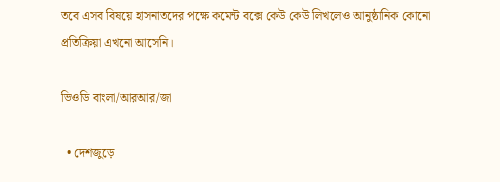তবে এসব বিষয়ে হাসনাতদের পক্ষে কমেন্ট বক্সে কেউ কেউ লিখলেও আনুষ্ঠানিক কোনো প্রতিক্রিয়া এখনো আসেনি।

ভিওডি বাংলা/আরআর/জা

  • দেশজুড়ে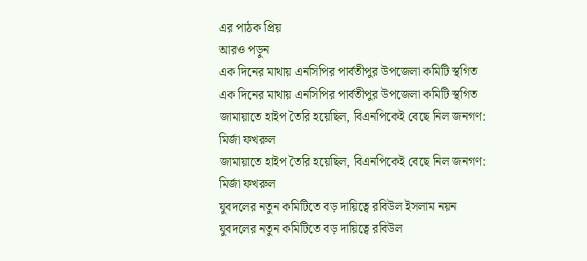এর পাঠক প্রিয়
আরও পড়ুন
এক দিনের মাথায় এনসিপির পার্বতীপুর উপজেলা কমিটি স্থগিত
এক দিনের মাথায় এনসিপির পার্বতীপুর উপজেলা কমিটি স্থগিত
জামায়াতে হাইপ তৈরি হয়েছিল, বিএনপিকেই বেছে নিল জনগণ: মির্জা ফখরুল
জামায়াতে হাইপ তৈরি হয়েছিল, বিএনপিকেই বেছে নিল জনগণ: মির্জা ফখরুল
যুবদলের নতুন কমিটিতে বড় দায়িত্বে রবিউল ইসলাম নয়ন
যুবদলের নতুন কমিটিতে বড় দায়িত্বে রবিউল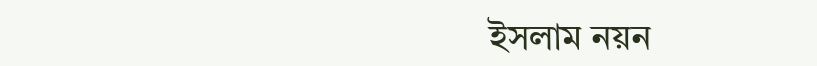ইসলাম নয়ন